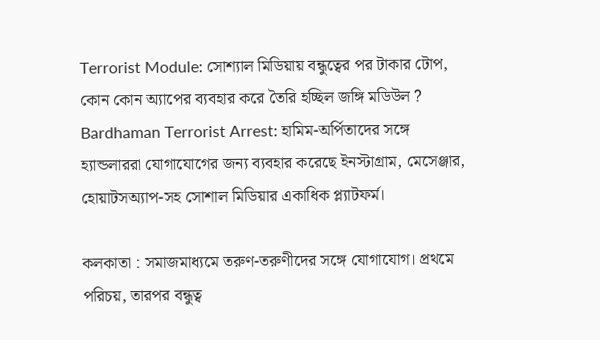Terrorist Module: সোশ্যাল মিডিয়ায় বন্ধুত্বের পর টাকার টোপ, কোন কোন অ্যাপের ব্যবহার করে তৈরি হচ্ছিল জঙ্গি মডিউল ?
Bardhaman Terrorist Arrest: হামিম-অর্পিতাদের সঙ্গে হ্যান্ডলাররা যোগাযোগের জন্য ব্যবহার করেছে ইনস্টাগ্রাম, মেসেঞ্জার, হোয়াটসঅ্যাপ-সহ সোশাল মিডিয়ার একাধিক প্ল্যাটফর্ম।

কলকাতা : সমাজমাধ্যমে তরুণ-তরুণীদের সঙ্গে যোগাযোগ। প্রথমে পরিচয়, তারপর বন্ধুত্ব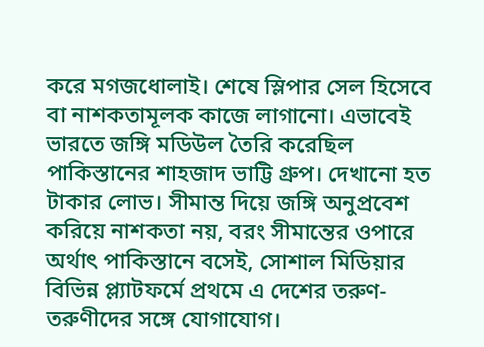করে মগজধোলাই। শেষে স্লিপার সেল হিসেবে বা নাশকতামূলক কাজে লাগানো। এভাবেই ভারতে জঙ্গি মডিউল তৈরি করেছিল পাকিস্তানের শাহজাদ ভাট্টি গ্রুপ। দেখানো হত টাকার লোভ। সীমান্ত দিয়ে জঙ্গি অনুপ্রবেশ করিয়ে নাশকতা নয়, বরং সীমান্তের ওপারে অর্থাৎ পাকিস্তানে বসেই, সোশাল মিডিয়ার বিভিন্ন প্ল্যাটফর্মে প্রথমে এ দেশের তরুণ-তরুণীদের সঙ্গে যোগাযোগ।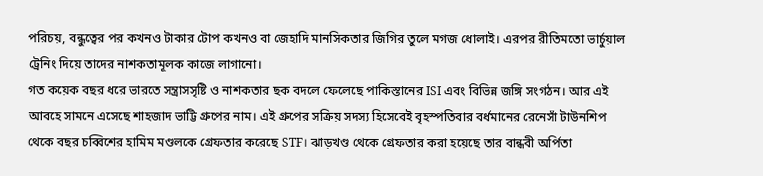পরিচয়, বন্ধুত্বের পর কখনও টাকার টোপ কখনও বা জেহাদি মানসিকতার জিগির তুলে মগজ ধোলাই। এরপর রীতিমতো ভার্চুয়াল ট্রেনিং দিয়ে তাদের নাশকতামূলক কাজে লাগানো।
গত কয়েক বছর ধরে ভারতে সন্ত্রাসসৃষ্টি ও নাশকতার ছক বদলে ফেলেছে পাকিস্তানের ISI এবং বিভিন্ন জঙ্গি সংগঠন। আর এই আবহে সামনে এসেছে শাহজাদ ভাট্টি গ্রুপের নাম। এই গ্রুপের সক্রিয় সদস্য হিসেবেই বৃহস্পতিবার বর্ধমানের রেনেসাঁ টাউনশিপ থেকে বছর চব্বিশের হামিম মণ্ডলকে গ্রেফতার করেছে STF। ঝাড়খণ্ড থেকে গ্রেফতার করা হয়েছে তার বান্ধবী অর্পিতা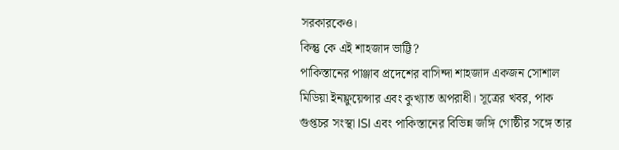সরকারকেও।
কিন্তু কে এই শাহজাদ ভাট্টি?
পাকিস্তানের পাঞ্জাব প্রদেশের বাসিন্দা শাহজাদ একজন সোশাল মিডিয়া ইনফ্লুয়েন্সার এবং কুখ্যাত অপরাধী। সূত্রের খবর, পাক গুপ্তচর সংস্থা ISI এবং পাকিস্তানের বিভিন্ন জঙ্গি গোষ্ঠীর সঙ্গে তার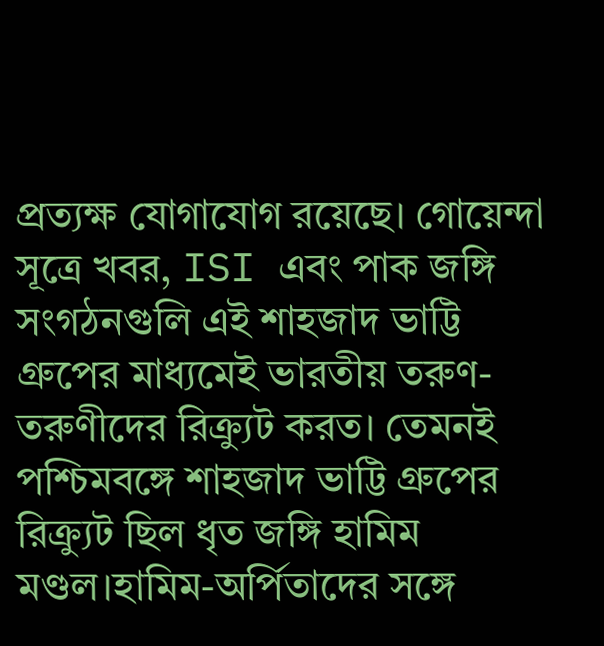প্রত্যক্ষ যোগাযোগ রয়েছে। গোয়েন্দা সূত্রে খবর, ISI এবং পাক জঙ্গি সংগঠনগুলি এই শাহজাদ ভাট্টি গ্রুপের মাধ্যমেই ভারতীয় তরুণ-তরুণীদের রিক্র্যুট করত। তেমনই পশ্চিমবঙ্গে শাহজাদ ভাট্টি গ্রুপের রিক্র্যুট ছিল ধৃত জঙ্গি হামিম মণ্ডল।হামিম-অর্পিতাদের সঙ্গে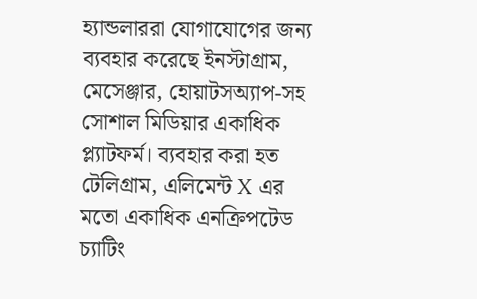হ্যান্ডলাররা যোগাযোগের জন্য ব্যবহার করেছে ইনস্টাগ্রাম, মেসেঞ্জার, হোয়াটসঅ্যাপ-সহ সোশাল মিডিয়ার একাধিক প্ল্যাটফর্ম। ব্যবহার করা হত টেলিগ্রাম, এলিমেন্ট X এর মতো একাধিক এনক্রিপটেড চ্যাটিং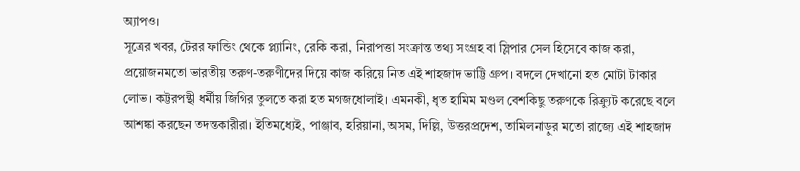অ্যাপও।
সূত্রের খবর, টেরর ফান্ডিং থেকে প্ল্যানিং, রেকি করা, নিরাপত্তা সংক্রান্ত তথ্য সংগ্রহ বা স্লিপার সেল হিসেবে কাজ করা, প্রয়োজনমতো ভারতীয় তরুণ-তরুণীদের দিয়ে কাজ করিয়ে নিত এই শাহজাদ ভাট্টি গ্রুপ। বদলে দেখানো হত মোটা টাকার লোভ। কট্টরপন্থী ধর্মীয় জিগির তুলতে করা হত মগজধোলাই। এমনকী, ধৃত হামিম মণ্ডল বেশকিছু তরুণকে রিক্র্যুট করেছে বলে আশঙ্কা করছেন তদন্তকারীরা। ইতিমধ্যেই, পাঞ্জাব, হরিয়ানা, অসম, দিল্লি, উত্তরপ্রদেশ, তামিলনাড়ুর মতো রাজ্যে এই শাহজাদ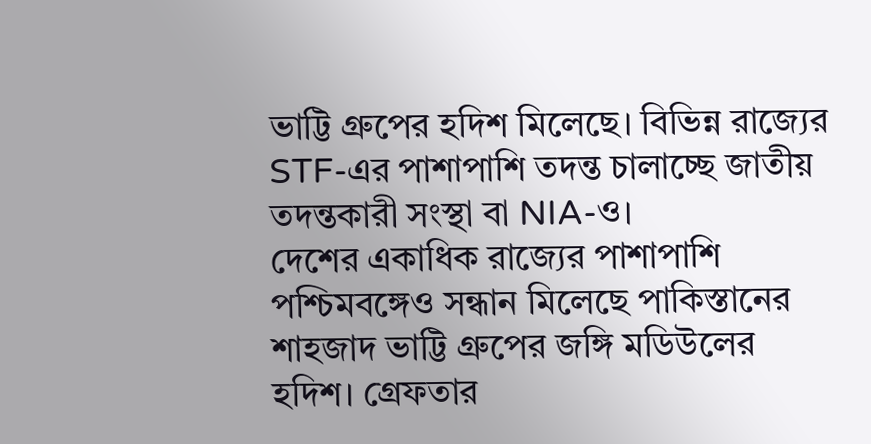ভাট্টি গ্রুপের হদিশ মিলেছে। বিভিন্ন রাজ্যের STF-এর পাশাপাশি তদন্ত চালাচ্ছে জাতীয় তদন্তকারী সংস্থা বা NIA-ও।
দেশের একাধিক রাজ্যের পাশাপাশি পশ্চিমবঙ্গেও সন্ধান মিলেছে পাকিস্তানের শাহজাদ ভাট্টি গ্রুপের জঙ্গি মডিউলের হদিশ। গ্রেফতার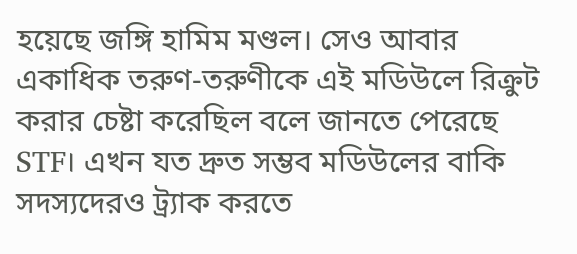হয়েছে জঙ্গি হামিম মণ্ডল। সেও আবার একাধিক তরুণ-তরুণীকে এই মডিউলে রিক্রুট করার চেষ্টা করেছিল বলে জানতে পেরেছে STF। এখন যত দ্রুত সম্ভব মডিউলের বাকি সদস্যদেরও ট্র্যাক করতে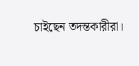চাইছেন তদন্তকারীরা।